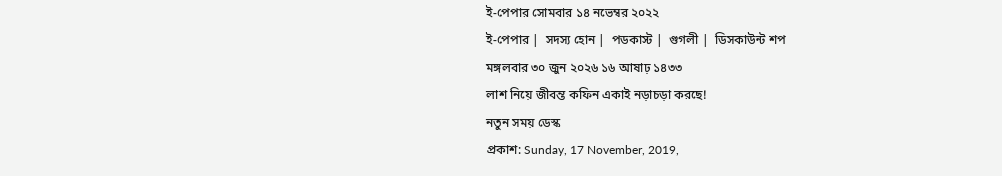ই-পেপার সোমবার ১৪ নভেম্বর ২০২২
ই-পেপার |  সদস্য হোন |  পডকাস্ট |  গুগলী |  ডিসকাউন্ট শপ
মঙ্গলবার ৩০ জুন ২০২৬ ১৬ আষাঢ় ১৪৩৩
লাশ নিয়ে জীবন্ত কফিন একাই নড়াচড়া করছে!
নতুন সময় ডেস্ক
প্রকাশ: Sunday, 17 November, 2019,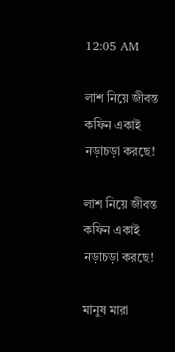12:05 AM

লাশ নিয়ে জীবন্ত কফিন একাই নড়াচড়া করছে!

লাশ নিয়ে জীবন্ত কফিন একাই নড়াচড়া করছে!

মানুষ মারা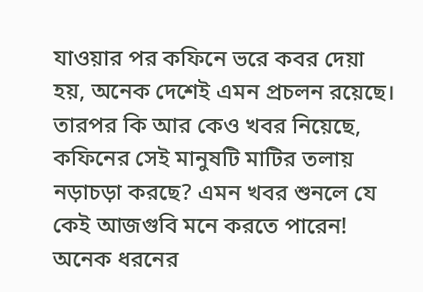যাওয়ার পর কফিনে ভরে কবর দেয়া হয়, অনেক দেশেই এমন প্রচলন রয়েছে। তারপর কি আর কেও খবর নিয়েছে, কফিনের সেই মানুষটি মাটির তলায় নড়াচড়া করছে? এমন খবর শুনলে যে কেই আজগুবি মনে করতে পারেন! অনেক ধরনের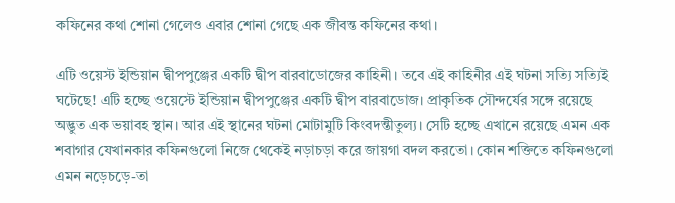কফিনের কথা শোনা গেলেও এবার শোনা গেছে এক জীবন্ত কফিনের কথা।

এটি ওয়েস্ট ইন্ডিয়ান দ্বীপপুঞ্জের একটি দ্বীপ বারবাডোজের কাহিনী। তবে এই কাহিনীর এই ঘটনা সত্যি সত্যিই ঘটেছে! এটি হচ্ছে ওয়েস্টে ইন্ডিয়ান দ্বীপপুঞ্জের একটি দ্বীপ বারবাডোজ। প্রাকৃতিক সৌন্দর্যের সঙ্গে রয়েছে অদ্ভুত এক ভয়াবহ স্থান। আর এই স্থানের ঘটনা মোটামুটি কিংবদন্তীতুল্য। সেটি হচ্ছে এখানে রয়েছে এমন এক শবাগার যেখানকার কফিনগুলো নিজে থেকেই নড়াচড়া করে জায়গা বদল করতো। কোন শক্তিতে কফিনগুলো এমন নড়েচড়ে-তা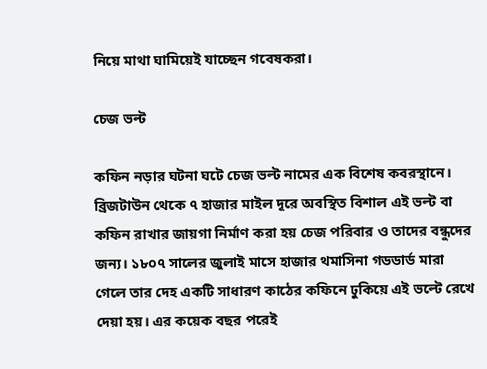নিয়ে মাথা ঘামিয়েই যাচ্ছেন গবেষকরা।

চেজ ভল্ট

কফিন নড়ার ঘটনা ঘটে চেজ ভল্ট নামের এক বিশেষ কবরস্থানে। ব্রিজটাউন থেকে ৭ হাজার মাইল দূরে অবস্থিত বিশাল এই ভল্ট বা কফিন রাখার জায়গা নির্মাণ করা হয় চেজ পরিবার ও তাদের বন্ধুদের জন্য। ১৮০৭ সালের জুলাই মাসে হাজার থমাসিনা গডডার্ড মারা গেলে তার দেহ একটি সাধারণ কাঠের কফিনে ঢুকিয়ে এই ভল্টে রেখে দেয়া হয়। এর কয়েক বছর পরেই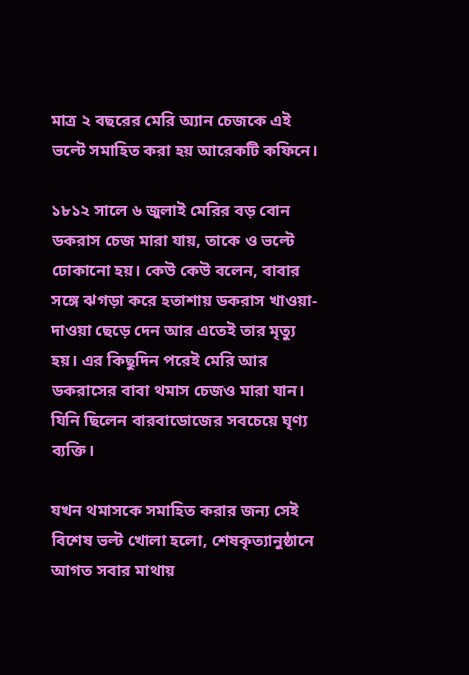মাত্র ২ বছরের মেরি অ্যান চেজকে এই ভল্টে সমাহিত করা হয় আরেকটি কফিনে।

১৮১২ সালে ৬ জুলাই মেরির বড় বোন ডকরাস চেজ মারা যায়, তাকে ও ভল্টে ঢোকানো হয়। কেউ কেউ বলেন, বাবার সঙ্গে ঝগড়া করে হতাশায় ডকরাস খাওয়া-দাওয়া ছেড়ে দেন আর এতেই তার মৃত্যু হয়। এর কিছুদিন পরেই মেরি আর ডকরাসের বাবা থমাস চেজও মারা যান। যিনি ছিলেন বারবাডোজের সবচেয়ে ঘৃণ্য ব্যক্তি।

যখন থমাসকে সমাহিত করার জন্য সেই বিশেষ ভল্ট খোলা হলো, শেষকৃত্যানুষ্ঠানে আগত সবার মাথায়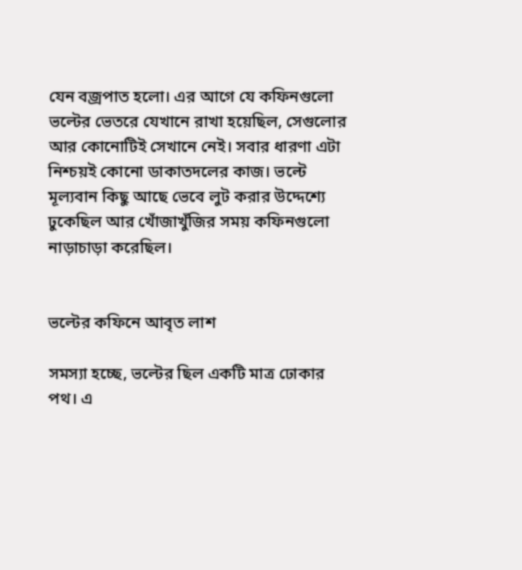যেন বজ্রপাত হলো। এর আগে যে কফিনগুলো ভল্টের ভেতরে যেখানে রাখা হয়েছিল, সেগুলোর আর কোনোটিই সেখানে নেই। সবার ধারণা এটা নিশ্চয়ই কোনো ডাকাতদলের কাজ। ভল্টে মূল্যবান কিছু আছে ভেবে লুট করার উদ্দেশ্যে ঢুকেছিল আর খোঁজাখুঁজির সময় কফিনগুলো নাড়াচাড়া করেছিল।


ভল্টের কফিনে আবৃত লাশ

সমস্যা হচ্ছে, ভল্টের ছিল একটি মাত্র ঢোকার পথ। এ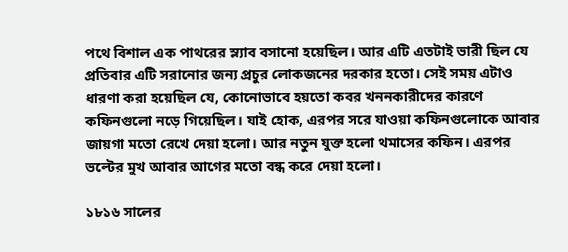পথে বিশাল এক পাথরের স্ল্যাব বসানো হয়েছিল। আর এটি এতটাই ভারী ছিল যে প্রতিবার এটি সরানোর জন্য প্রচুর লোকজনের দরকার হতো। সেই সময় এটাও ধারণা করা হয়েছিল যে, কোনোভাবে হয়তো কবর খননকারীদের কারণে কফিনগুলো নড়ে গিয়েছিল। যাই হোক, এরপর সরে যাওয়া কফিনগুলোকে আবার জায়গা মতো রেখে দেয়া হলো। আর নতুন যুক্ত হলো থমাসের কফিন। এরপর ভল্টের মুখ আবার আগের মতো বন্ধ করে দেয়া হলো।

১৮১৬ সালের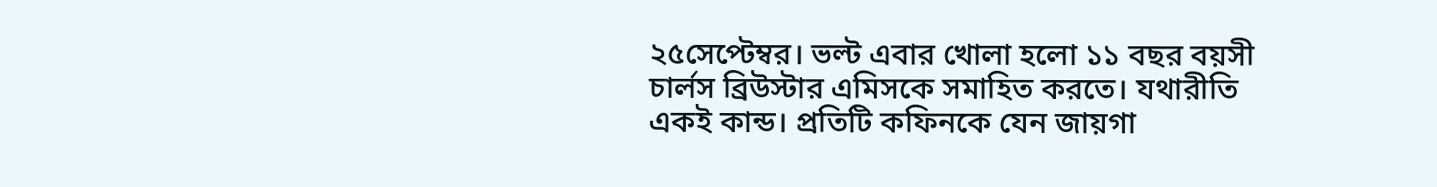২৫সেপ্টেম্বর। ভল্ট এবার খোলা হলো ১১ বছর বয়সী চার্লস ব্রিউস্টার এমিসকে সমাহিত করতে। যথারীতি একই কান্ড। প্রতিটি কফিনকে যেন জায়গা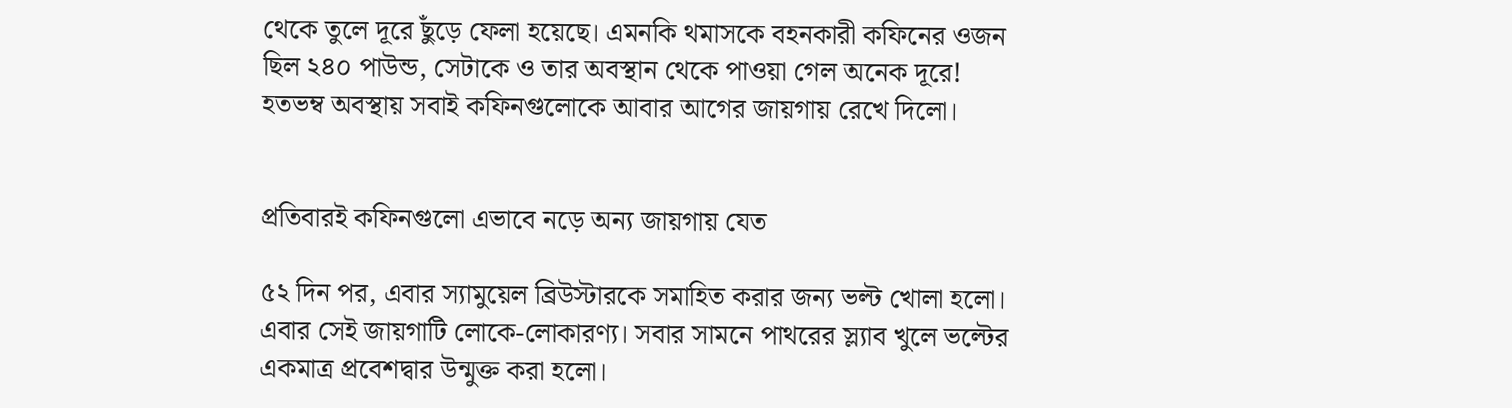থেকে তুলে দূরে ছুঁড়ে ফেলা হয়েছে। এমনকি থমাসকে বহনকারী কফিনের ওজন ছিল ২৪০ পাউন্ড, সেটাকে ও তার অবস্থান থেকে পাওয়া গেল অনেক দূরে! হতভম্ব অবস্থায় সবাই কফিনগুলোকে আবার আগের জায়গায় রেখে দিলো।


প্রতিবারই কফিনগুলো এভাবে নড়ে অন্য জায়গায় যেত

৫২ দিন পর, এবার স্যামুয়েল ব্রিউস্টারকে সমাহিত করার জন্য ভল্ট খোলা হলো। এবার সেই জায়গাটি লোকে-লোকারণ্য। সবার সামনে পাথরের স্ল্যাব খুলে ভল্টের একমাত্র প্রবেশদ্বার উন্মুক্ত করা হলো।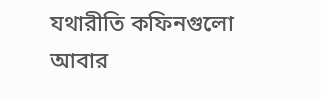যথারীতি কফিনগুলো আবার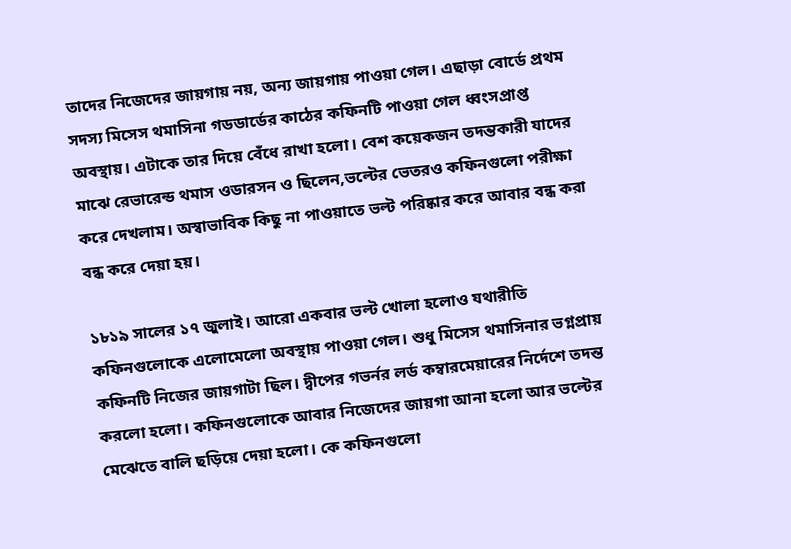তাদের নিজেদের জায়গায় নয়, অন্য জায়গায় পাওয়া গেল। এছাড়া বোর্ডে প্রথম সদস্য মিসেস থমাসিনা গডডার্ডের কাঠের কফিনটি পাওয়া গেল ধ্বংসপ্রাপ্ত অবস্থায়। এটাকে তার দিয়ে বেঁধে রাখা হলো। বেশ কয়েকজন তদন্তকারী যাদের মাঝে রেভারেন্ড থমাস ওডারসন ও ছিলেন,ভল্টের ভেতরও কফিনগুলো পরীক্ষা করে দেখলাম। অস্বাভাবিক কিছু না পাওয়াতে ভল্ট পরিষ্কার করে আবার বন্ধ করা বন্ধ করে দেয়া হয়।

১৮১৯ সালের ১৭ জুলাই। আরো একবার ভল্ট খোলা হলোও যথারীতি কফিনগুলোকে এলোমেলো অবস্থায় পাওয়া গেল। শুধু মিসেস থমাসিনার ভগ্নপ্রায় কফিনটি নিজের জায়গাটা ছিল। দ্বীপের গভর্নর লর্ড কম্বারমেয়ারের নির্দেশে তদন্ত করলো হলো। কফিনগুলোকে আবার নিজেদের জায়গা আনা হলো আর ভল্টের মেঝেতে বালি ছড়িয়ে দেয়া হলো। কে কফিনগুলো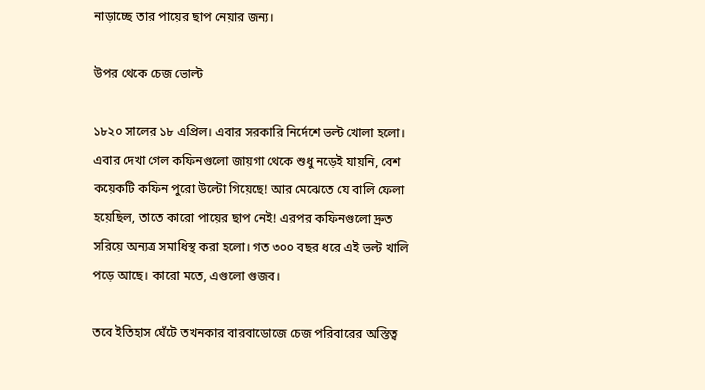নাড়াচ্ছে তার পায়ের ছাপ নেয়ার জন্য।

উপর থেকে চেজ ভোল্ট

১৮২০ সালের ১৮ এপ্রিল। এবার সরকারি নির্দেশে ভল্ট খোলা হলো। এবার দেখা গেল কফিনগুলো জায়গা থেকে শুধু নড়েই যায়নি, বেশ কয়েকটি কফিন পুরো উল্টো গিয়েছে! আর মেঝেতে যে বালি ফেলা হয়েছিল, তাতে কারো পায়ের ছাপ নেই! এরপর কফিনগুলো দ্রুত সরিয়ে অন্যত্র সমাধিস্থ করা হলো। গত ৩০০ বছর ধরে এই ভল্ট খালি পড়ে আছে। কারো মতে, এগুলো গুজব।

তবে ইতিহাস ঘেঁটে তখনকার বারবাডোজে চেজ পরিবারের অস্তিত্ব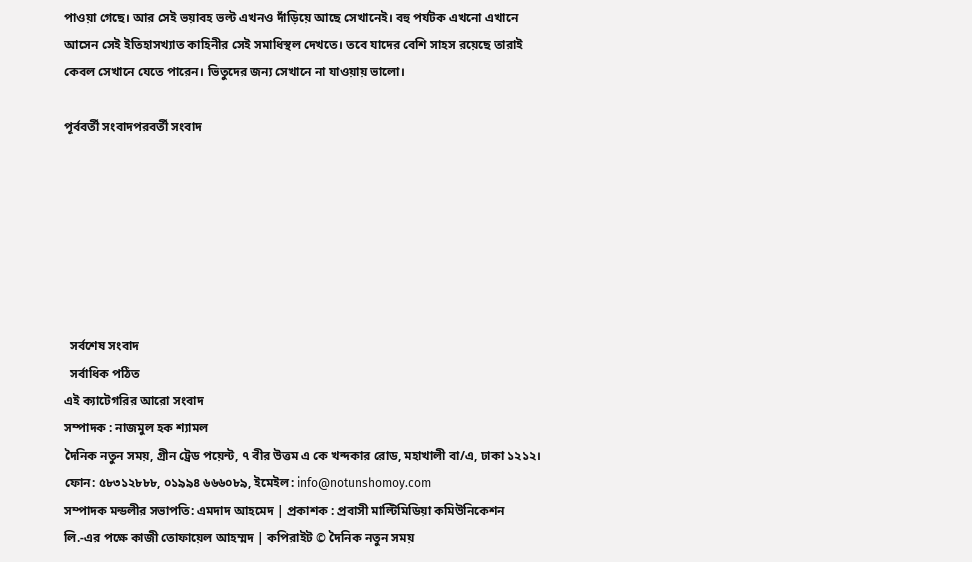পাওয়া গেছে। আর সেই ভয়াবহ ভল্ট এখনও দাঁড়িয়ে আছে সেখানেই। বহু পর্যটক এখনো এখানে আসেন সেই ইতিহাসখ্যাত কাহিনীর সেই সমাধিস্থল দেখতে। তবে যাদের বেশি সাহস রয়েছে তারাই কেবল সেখানে যেতে পারেন। ভিতুদের জন্য সেখানে না যাওয়ায় ভালো।

পূর্ববর্তী সংবাদপরবর্তী সংবাদ







  সর্বশেষ সংবাদ
  সর্বাধিক পঠিত
এই ক্যাটেগরির আরো সংবাদ
সম্পাদক : নাজমুল হক শ্যামল
দৈনিক নতুন সময়, গ্রীন ট্রেড পয়েন্ট, ৭ বীর উত্তম এ কে খন্দকার রোড, মহাখালী বা/এ, ঢাকা ১২১২।
ফোন: ৫৮৩১২৮৮৮, ০১৯৯৪ ৬৬৬০৮৯, ইমেইল: info@notunshomoy.com
সম্পাদক মন্ডলীর সভাপতি: এমদাদ আহমেদ | প্রকাশক : প্রবাসী মাল্টিমিডিয়া কমিউনিকেশন লি.-এর পক্ষে কাজী তোফায়েল আহম্মদ | কপিরাইট © দৈনিক নতুন সময়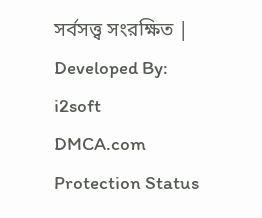সর্বসত্ত্ব সংরক্ষিত | Developed By: i2soft
DMCA.com Protection Status